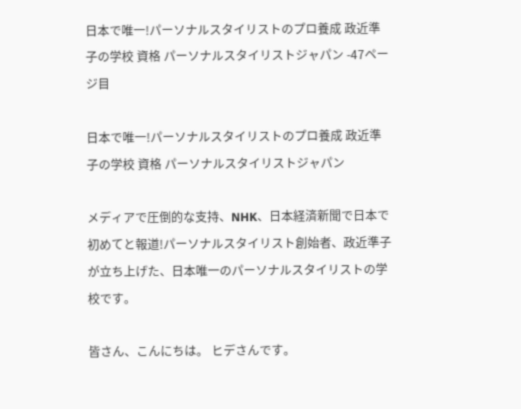日本で唯一!パーソナルスタイリストのプロ養成 政近準子の学校 資格 パーソナルスタイリストジャパン -47ページ目

日本で唯一!パーソナルスタイリストのプロ養成 政近準子の学校 資格 パーソナルスタイリストジャパン

メディアで圧倒的な支持、NHK、日本経済新聞で日本で初めてと報道!パーソナルスタイリスト創始者、政近準子が立ち上げた、日本唯一のパーソナルスタイリストの学校です。

皆さん、こんにちは。 ヒデさんです。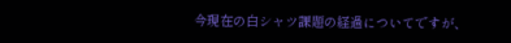今現在の白シャツ課題の経過についてですが、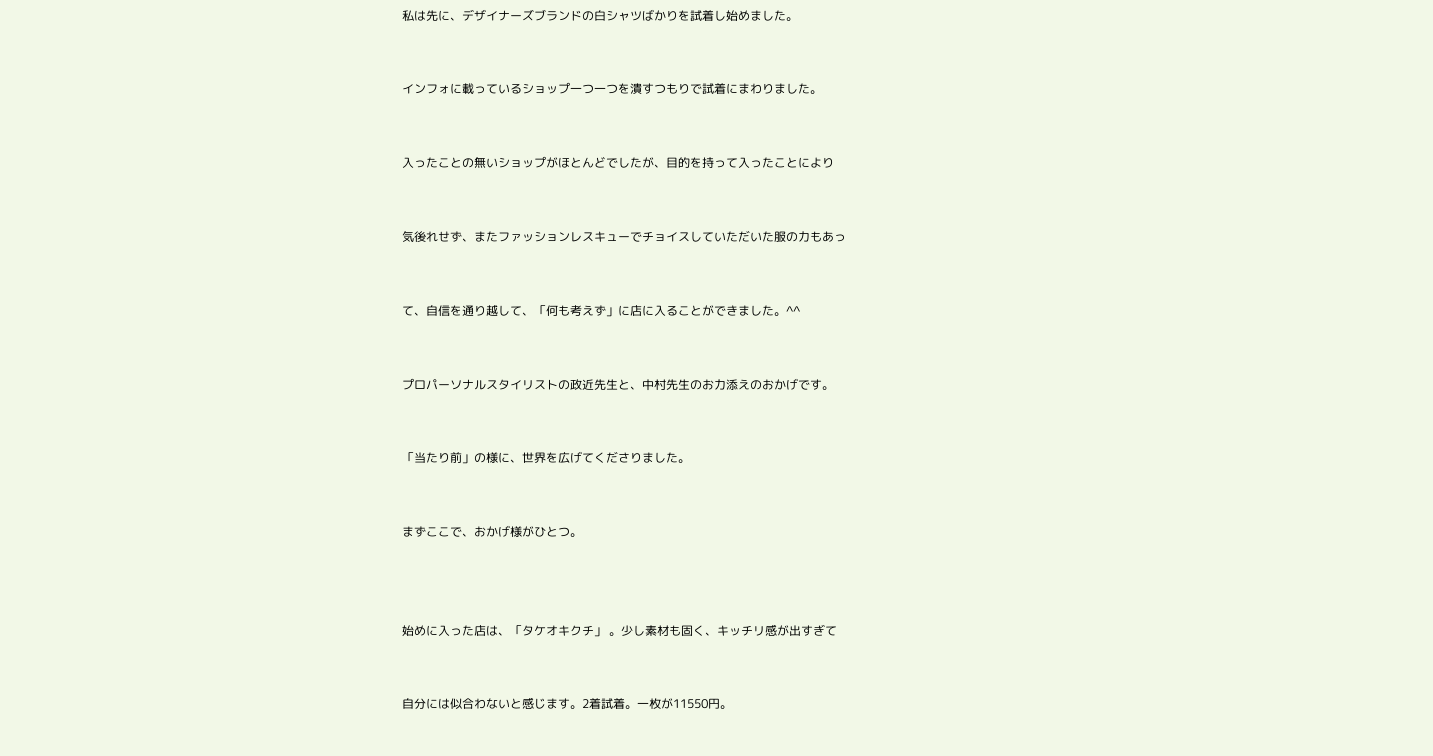私は先に、デザイナーズブランドの白シャツばかりを試着し始めました。


インフォに載っているショップ一つ一つを潰すつもりで試着にまわりました。


入ったことの無いショップがほとんどでしたが、目的を持って入ったことにより


気後れせず、またファッションレスキューでチョイスしていただいた服の力もあっ


て、自信を通り越して、「何も考えず」に店に入ることができました。^^


プロパーソナルスタイリストの政近先生と、中村先生のお力添えのおかげです。


「当たり前」の様に、世界を広げてくださりました。


まずここで、おかげ様がひとつ。



始めに入った店は、「タケオキクチ」 。少し素材も固く、キッチリ感が出すぎて


自分には似合わないと感じます。2着試着。一枚が11550円。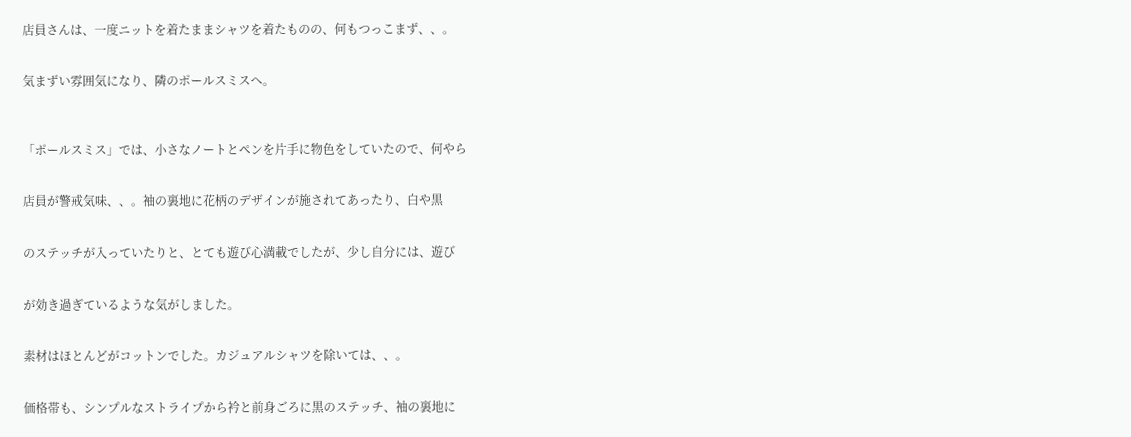店員さんは、一度ニットを着たままシャツを着たものの、何もつっこまず、、。


気まずい雰囲気になり、隣のポールスミスへ。



「ポールスミス」では、小さなノートとペンを片手に物色をしていたので、何やら


店員が警戒気味、、。袖の裏地に花柄のデザインが施されてあったり、白や黒


のステッチが入っていたりと、とても遊び心満載でしたが、少し自分には、遊び


が効き過ぎているような気がしました。


素材はほとんどがコットンでした。カジュアルシャツを除いては、、。


価格帯も、シンプルなストライプから衿と前身ごろに黒のステッチ、袖の裏地に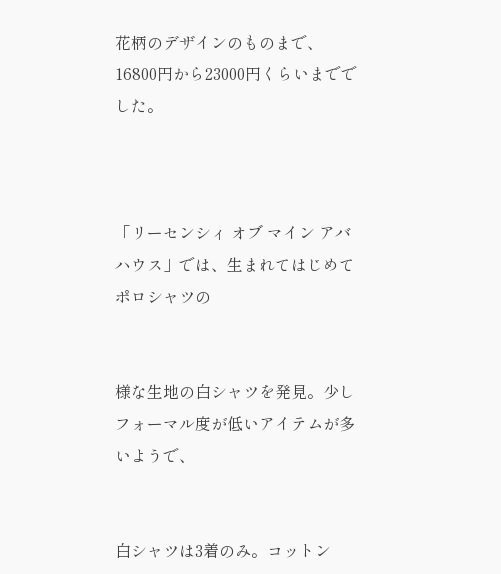花柄のデザインのものまで、16800円から23000円くらいまででした。



「リーセンシィ オブ マイン アバハウス」では、生まれてはじめてポロシャツの


様な生地の白シャツを発見。少しフォーマル度が低いアイテムが多いようで、


白シャツは3着のみ。コットン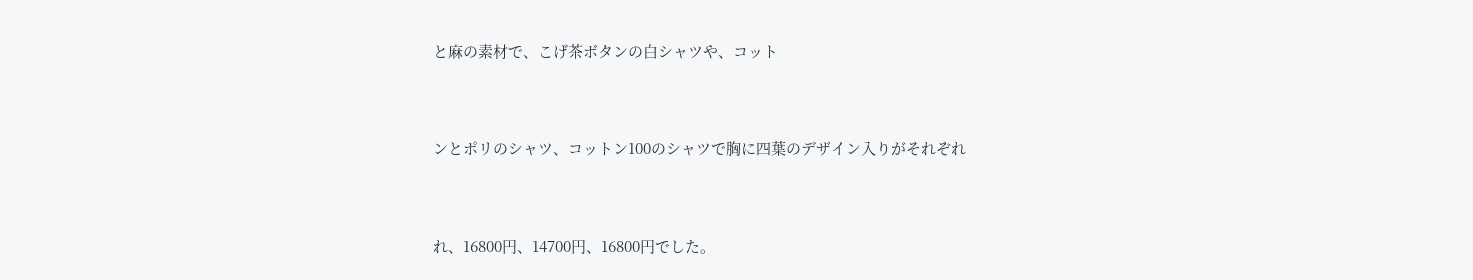と麻の素材で、こげ茶ボタンの白シャツや、コット


ンとポリのシャツ、コットン100のシャツで胸に四葉のデザイン入りがそれぞれ


れ、16800円、14700円、16800円でした。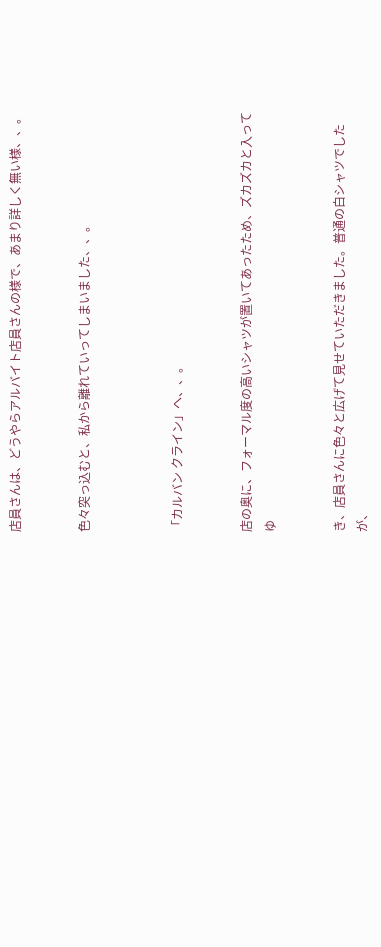店員さんは、どうやらアルバイト店員さんの様で、あまり詳しく無い様、、。


色々突っ込むと、私から離れていってしまいました、、。



「カルバン クライン」へ、、。


店の奥に、フォーマル度の高いシャツが置いてあったため、ズカズカと入ってゆ


き、店員さんに色々と広げて見せていただきました。普通の白シャツでしたが、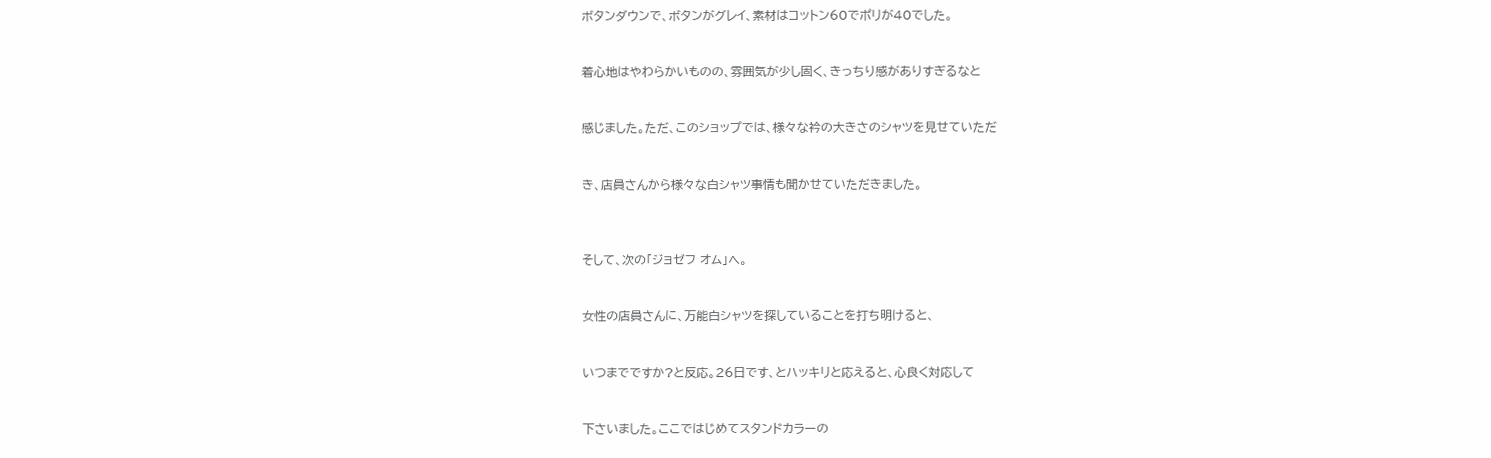ボタンダウンで、ボタンがグレイ、素材はコットン60でポリが40でした。


着心地はやわらかいものの、雰囲気が少し固く、きっちり感がありすぎるなと


感じました。ただ、このショップでは、様々な衿の大きさのシャツを見せていただ


き、店員さんから様々な白シャツ事情も聞かせていただきました。



そして、次の「ジョゼフ オム」へ。


女性の店員さんに、万能白シャツを探していることを打ち明けると、


いつまでですか?と反応。26日です、とハッキリと応えると、心良く対応して


下さいました。ここではじめてスタンドカラーの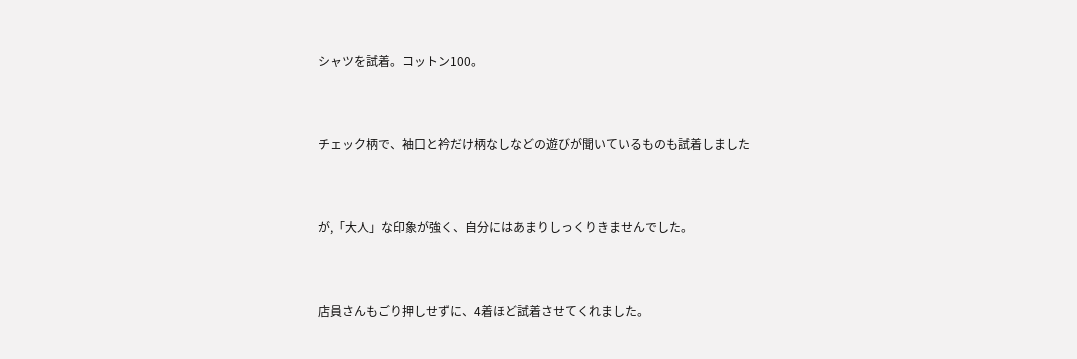シャツを試着。コットン100。


チェック柄で、袖口と衿だけ柄なしなどの遊びが聞いているものも試着しました


が,「大人」な印象が強く、自分にはあまりしっくりきませんでした。


店員さんもごり押しせずに、4着ほど試着させてくれました。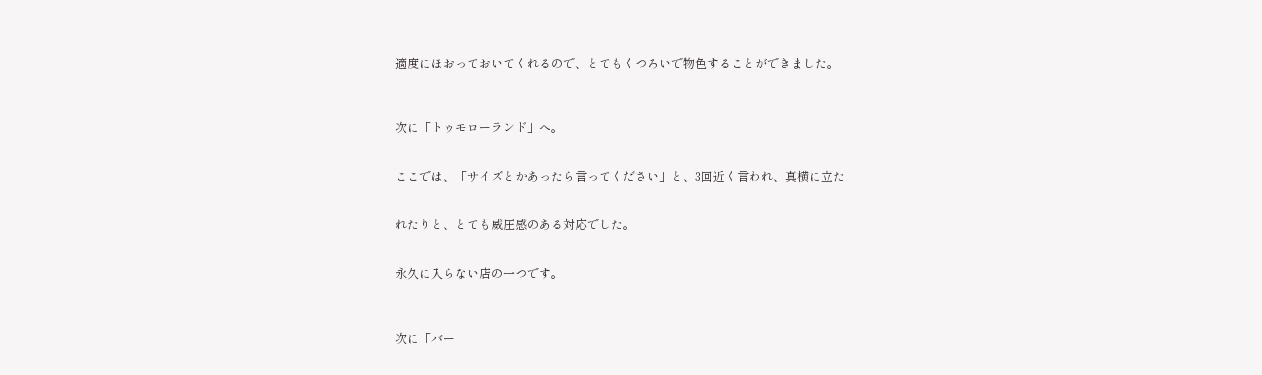適度にほおっておいてくれるので、とてもくつろいで物色することができました。



次に「トゥモローランド」へ。


ここでは、「サイズとかあったら言ってください」と、3回近く言われ、真横に立た


れたりと、とても威圧感のある対応でした。


永久に入らない店の一つです。



次に「バー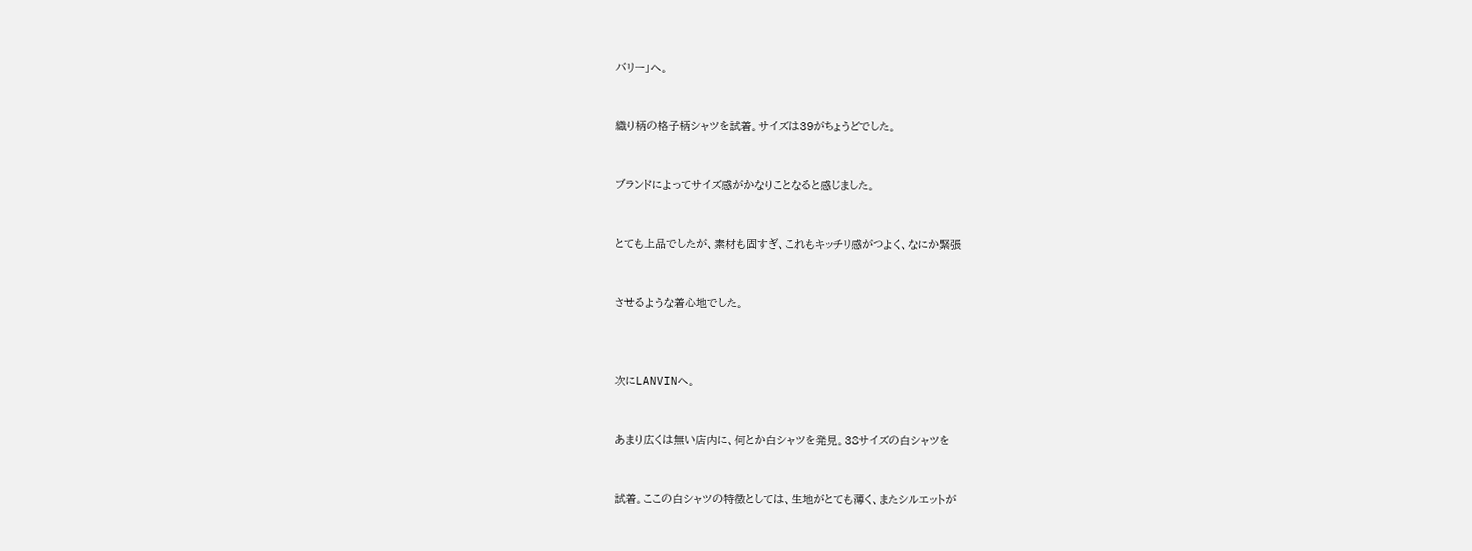バリー」へ。


織り柄の格子柄シャツを試着。サイズは39がちょうどでした。


ブランドによってサイズ感がかなりことなると感じました。


とても上品でしたが、素材も固すぎ、これもキッチリ感がつよく、なにか緊張


させるような着心地でした。



次にLANVINへ。


あまり広くは無い店内に、何とか白シャツを発見。38サイズの白シャツを


試着。ここの白シャツの特徴としては、生地がとても薄く、またシルエットが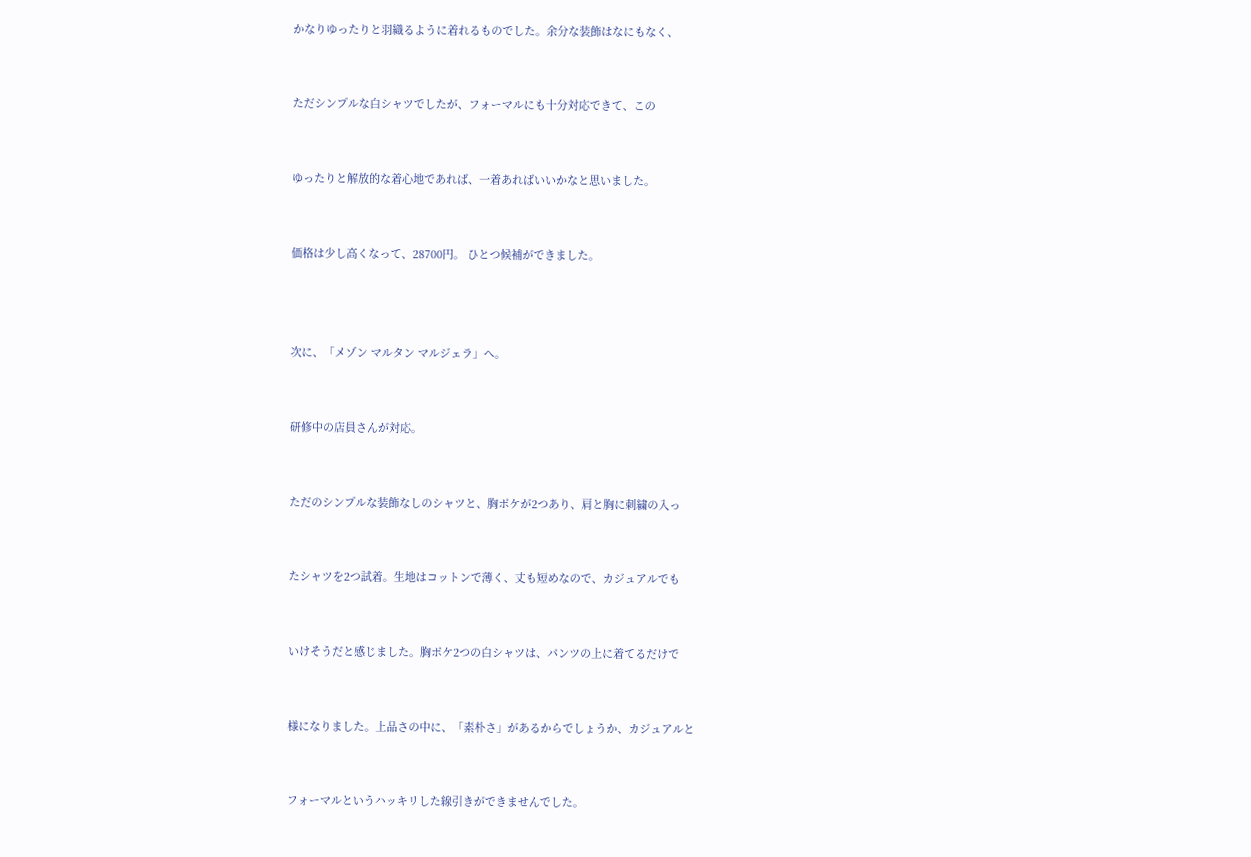かなりゆったりと羽織るように着れるものでした。余分な装飾はなにもなく、


ただシンプルな白シャツでしたが、フォーマルにも十分対応できて、この


ゆったりと解放的な着心地であれば、一着あればいいかなと思いました。


価格は少し高くなって、28700円。 ひとつ候補ができました。



次に、「メゾン マルタン マルジェラ」へ。


研修中の店員さんが対応。


ただのシンプルな装飾なしのシャツと、胸ポケが2つあり、肩と胸に刺繍の入っ


たシャツを2つ試着。生地はコットンで薄く、丈も短めなので、カジュアルでも


いけそうだと感じました。胸ポケ2つの白シャツは、パンツの上に着てるだけで


様になりました。上品さの中に、「素朴さ」があるからでしょうか、カジュアルと


フォーマルというハッキリした線引きができませんでした。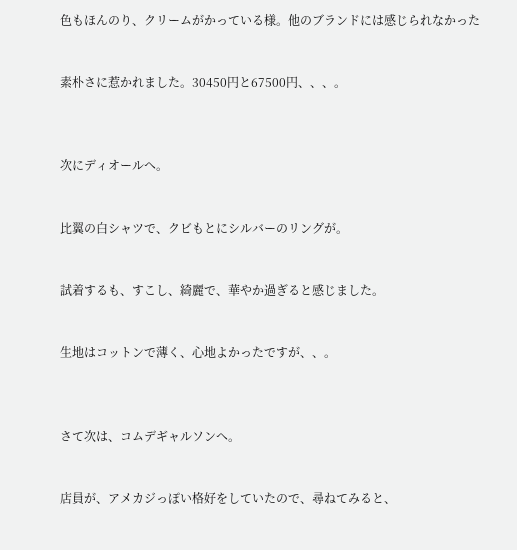色もほんのり、クリームがかっている様。他のブランドには感じられなかった


素朴さに惹かれました。30450円と67500円、、、。



次にディオールへ。


比翼の白シャツで、クビもとにシルバーのリングが。


試着するも、すこし、綺麗で、華やか過ぎると感じました。


生地はコットンで薄く、心地よかったですが、、。



さて次は、コムデギャルソンへ。


店員が、アメカジっぽい格好をしていたので、尋ねてみると、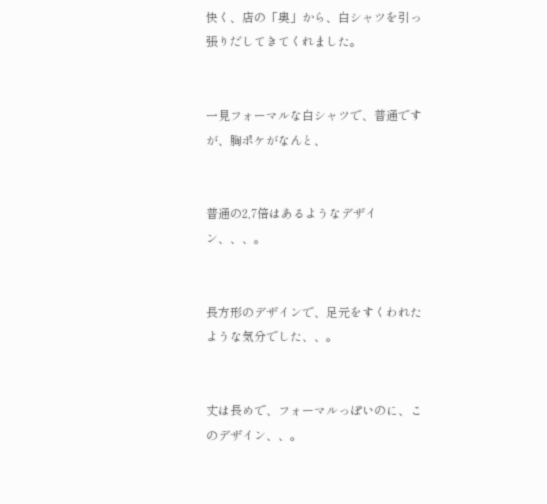快く、店の「奥」から、白シャツを引っ張りだしてきてくれました。


一見フォーマルな白シャツで、普通ですが、胸ポケがなんと、


普通の2,7倍はあるようなデザイン、、、。


長方形のデザインで、足元をすくわれたような気分でした、、。


丈は長めで、フォーマルっぽいのに、このデザイン、、。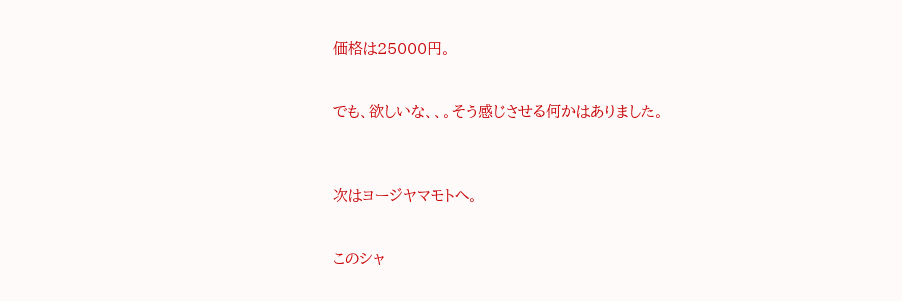価格は25000円。


でも、欲しいな、、。そう感じさせる何かはありました。



次はヨージヤマモトへ。


このシャ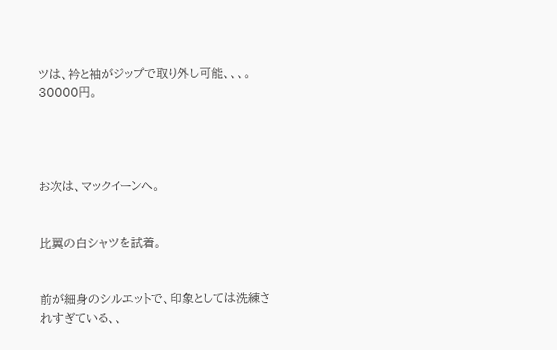ツは、衿と袖がジップで取り外し可能、、、。30000円。




お次は、マックイーンへ。


比翼の白シャツを試着。


前が細身のシルエットで、印象としては洗練されすぎている、、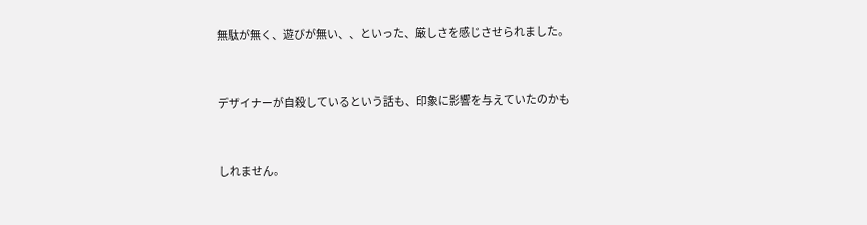無駄が無く、遊びが無い、、といった、厳しさを感じさせられました。


デザイナーが自殺しているという話も、印象に影響を与えていたのかも


しれません。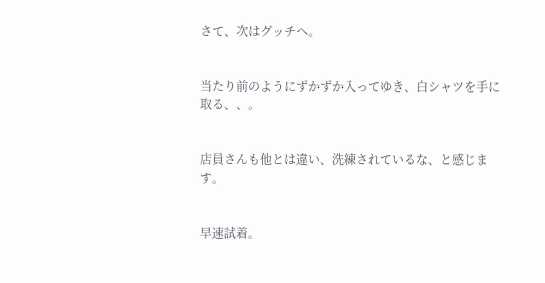さて、次はグッチへ。


当たり前のようにずかずか入ってゆき、白シャツを手に取る、、。


店員さんも他とは違い、洗練されているな、と感じます。


早速試着。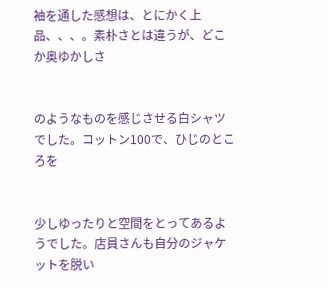袖を通した感想は、とにかく上品、、、。素朴さとは違うが、どこか奥ゆかしさ


のようなものを感じさせる白シャツでした。コットン100で、ひじのところを


少しゆったりと空間をとってあるようでした。店員さんも自分のジャケットを脱い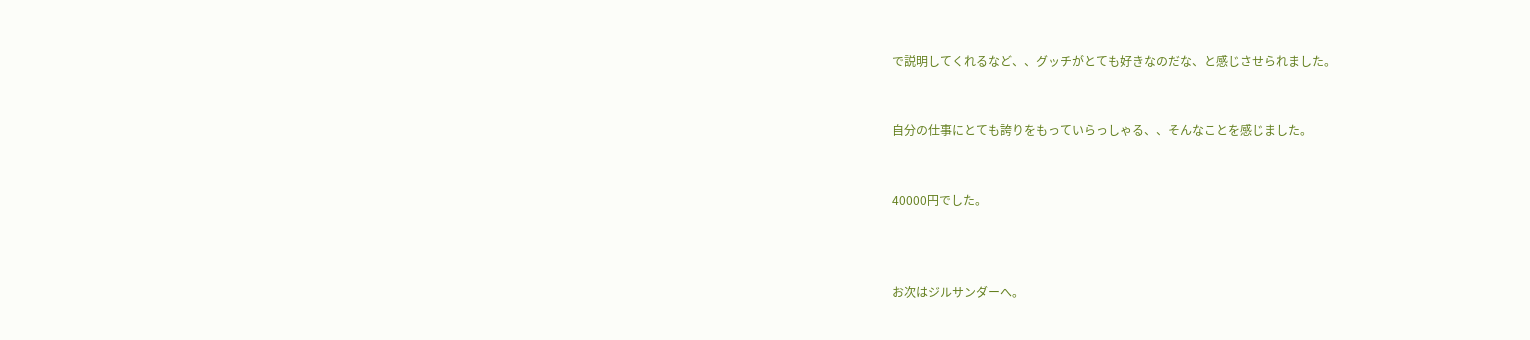で説明してくれるなど、、グッチがとても好きなのだな、と感じさせられました。


自分の仕事にとても誇りをもっていらっしゃる、、そんなことを感じました。


40000円でした。



お次はジルサンダーへ。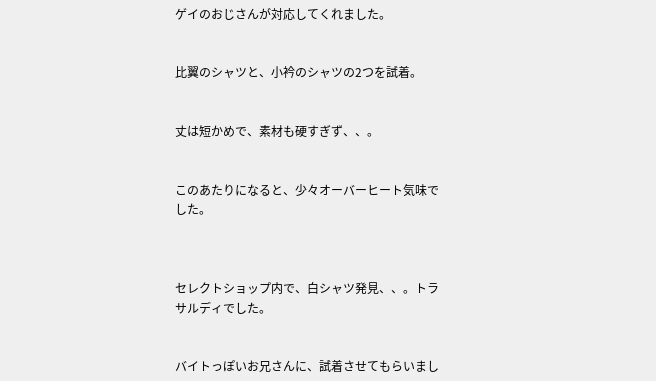ゲイのおじさんが対応してくれました。


比翼のシャツと、小衿のシャツの2つを試着。


丈は短かめで、素材も硬すぎず、、。


このあたりになると、少々オーバーヒート気味でした。



セレクトショップ内で、白シャツ発見、、。トラサルディでした。


バイトっぽいお兄さんに、試着させてもらいまし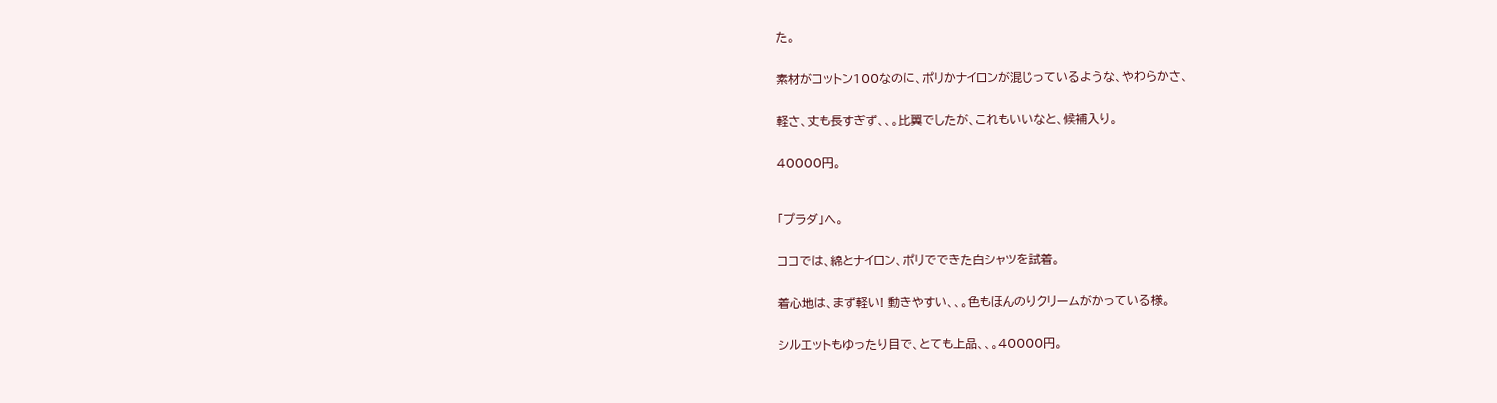た。


素材がコットン100なのに、ポリかナイロンが混じっているような、やわらかさ、


軽さ、丈も長すぎず、、。比翼でしたが、これもいいなと、候補入り。


40000円。



「プラダ」へ。


ココでは、綿とナイロン、ポリでできた白シャツを試着。


着心地は、まず軽い! 動きやすい、、。色もほんのりクリームがかっている様。


シルエットもゆったり目で、とても上品、、。40000円。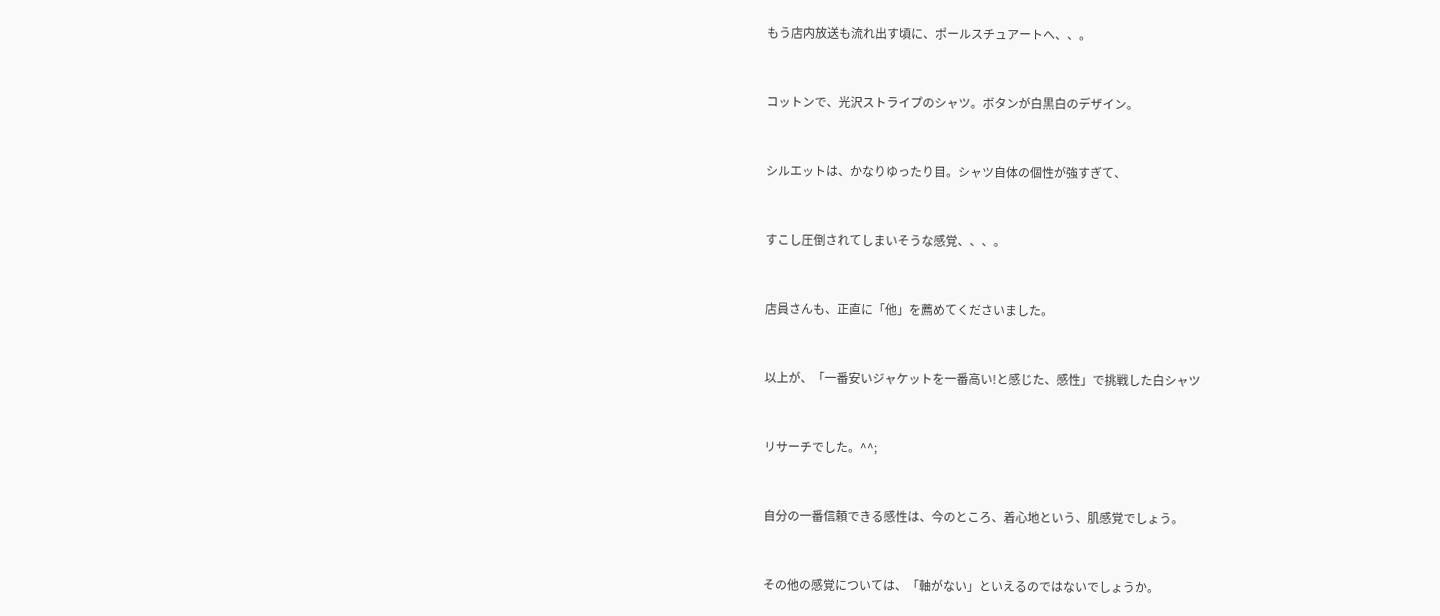もう店内放送も流れ出す頃に、ポールスチュアートへ、、。


コットンで、光沢ストライプのシャツ。ボタンが白黒白のデザイン。


シルエットは、かなりゆったり目。シャツ自体の個性が強すぎて、


すこし圧倒されてしまいそうな感覚、、、。


店員さんも、正直に「他」を薦めてくださいました。


以上が、「一番安いジャケットを一番高い!と感じた、感性」で挑戦した白シャツ


リサーチでした。^^;


自分の一番信頼できる感性は、今のところ、着心地という、肌感覚でしょう。


その他の感覚については、「軸がない」といえるのではないでしょうか。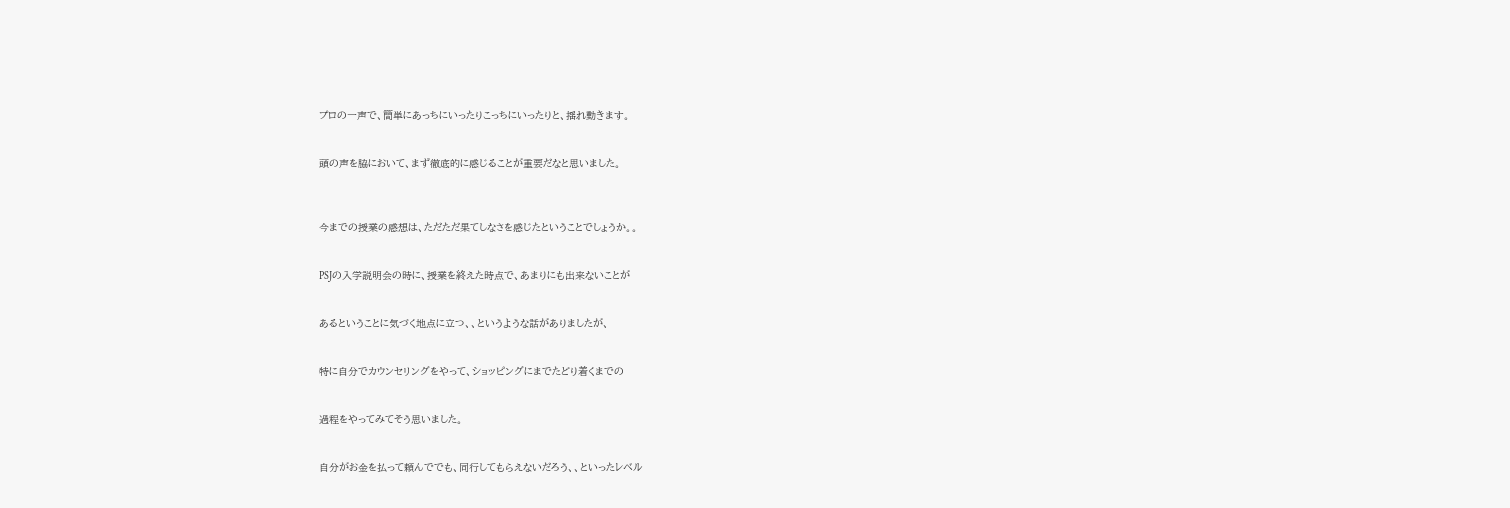プロの一声で、簡単にあっちにいったりこっちにいったりと、揺れ動きます。


頭の声を脇において、まず徹底的に感じることが重要だなと思いました。



今までの授業の感想は、ただただ果てしなさを感じたということでしょうか。。


PSJの入学説明会の時に、授業を終えた時点で、あまりにも出来ないことが


あるということに気づく地点に立つ、、というような話がありましたが、


特に自分でカウンセリングをやって、ショッピングにまでたどり着くまでの


過程をやってみてそう思いました。


自分がお金を払って頼んででも、同行してもらえないだろう、、といったレベル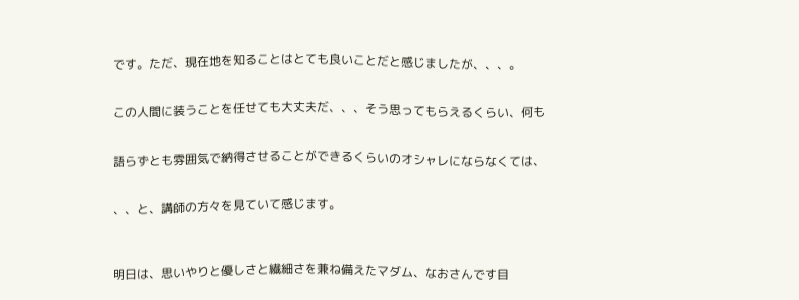です。ただ、現在地を知ることはとても良いことだと感じましたが、、、。


この人間に装うことを任せても大丈夫だ、、、そう思ってもらえるくらい、何も


語らずとも雰囲気で納得させることができるくらいのオシャレにならなくては、


、、と、講師の方々を見ていて感じます。



明日は、思いやりと優しさと繊細さを兼ね備えたマダム、なおさんです目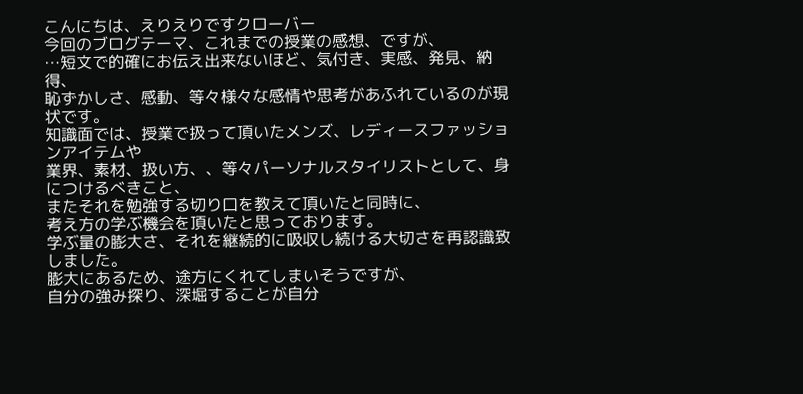こんにちは、えりえりですクローバー
今回のブログテーマ、これまでの授業の感想、ですが、
…短文で的確にお伝え出来ないほど、気付き、実感、発見、納得、
恥ずかしさ、感動、等々様々な感情や思考があふれているのが現状です。
知識面では、授業で扱って頂いたメンズ、レディースファッションアイテムや
業界、素材、扱い方、、等々パーソナルスタイリストとして、身につけるべきこと、
またそれを勉強する切り口を教えて頂いたと同時に、
考え方の学ぶ機会を頂いたと思っております。
学ぶ量の膨大さ、それを継続的に吸収し続ける大切さを再認識致しました。
膨大にあるため、途方にくれてしまいそうですが、
自分の強み探り、深堀することが自分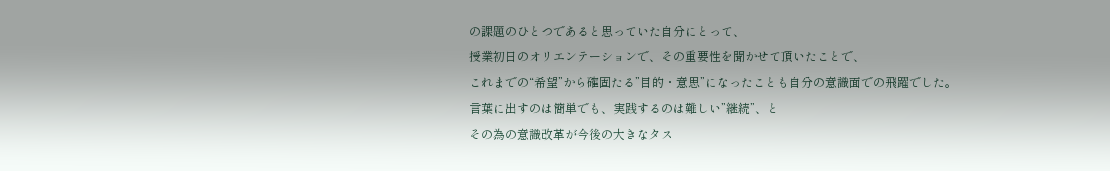の課題のひとつであると思っていた自分にとって、
授業初日のオリエンテーションで、その重要性を聞かせて頂いたことで、
これまでの“希望”から確固たる”目的・意思”になったことも自分の意識面での飛躍でした。
言葉に出すのは簡単でも、実践するのは難しい”継続”、と
その為の意識改革が今後の大きなタス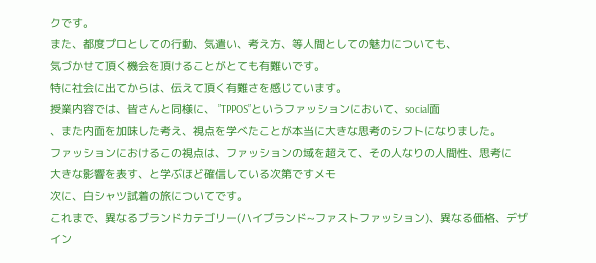クです。
また、都度プロとしての行動、気遣い、考え方、等人間としての魅力についても、
気づかせて頂く機会を頂けることがとても有難いです。
特に社会に出てからは、伝えて頂く有難さを感じています。
授業内容では、皆さんと同様に、 ”TPPOS”というファッションにおいて、social面
、また内面を加味した考え、視点を学べたことが本当に大きな思考のシフトになりました。
ファッションにおけるこの視点は、ファッションの域を超えて、その人なりの人間性、思考に
大きな影響を表す、と学ぶほど確信している次第ですメモ
次に、白シャツ試着の旅についてです。
これまで、異なるブランドカテゴリー(ハイブランド~ファストファッション)、異なる価格、デザイン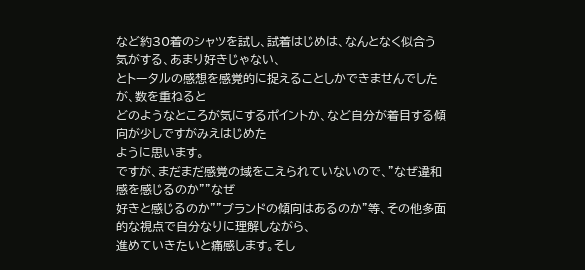など約30着のシャツを試し、試着はじめは、なんとなく似合う気がする、あまり好きじゃない、
とトータルの感想を感覚的に捉えることしかできませんでしたが、数を重ねると
どのようなところが気にするポイントか、など自分が着目する傾向が少しですがみえはじめた
ように思います。
ですが、まだまだ感覚の域をこえられていないので、”なぜ違和感を感じるのか””なぜ
好きと感じるのか””ブランドの傾向はあるのか”等、その他多面的な視点で自分なりに理解しながら、
進めていきたいと痛感します。そし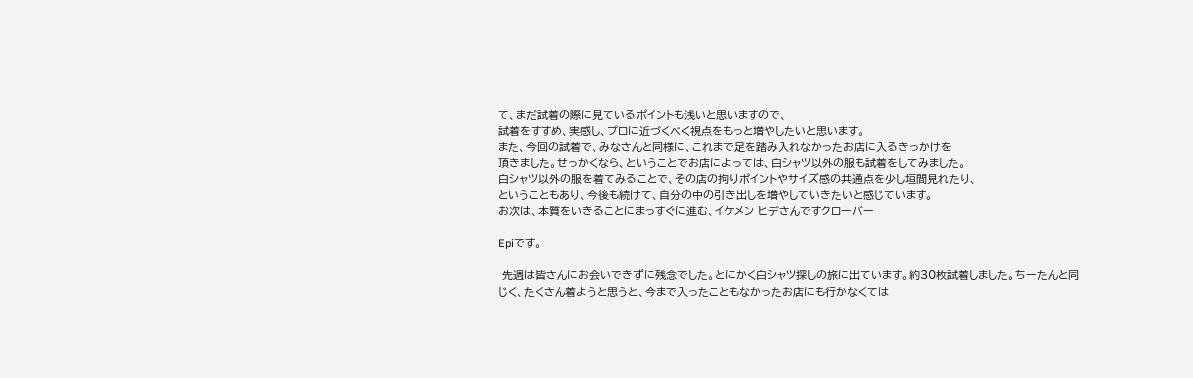て、まだ試着の際に見ているポイントも浅いと思いますので、
試着をすすめ、実感し、プロに近づくべく視点をもっと増やしたいと思います。
また、今回の試着で、みなさんと同様に、これまで足を踏み入れなかったお店に入るきっかけを
頂きました。せっかくなら、ということでお店によっては、白シャツ以外の服も試着をしてみました。
白シャツ以外の服を着てみることで、その店の拘りポイントやサイズ感の共通点を少し垣間見れたり、
ということもあり、今後も続けて、自分の中の引き出しを増やしていきたいと感じています。
お次は、本質をいきることにまっすぐに進む、イケメン ヒデさんですクローバー

Epiです。

 先週は皆さんにお会いできずに残念でした。とにかく白シャツ探しの旅に出ています。約30枚試着しました。ちーたんと同じく、たくさん着ようと思うと、今まで入ったこともなかったお店にも行かなくては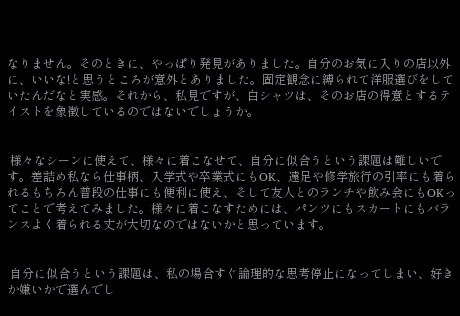なりません。そのときに、やっぱり発見がありました。自分のお気に入りの店以外に、いいな!と思うところが意外とありました。固定観念に縛られて洋服選びをしていたんだなと実感。それから、私見ですが、白シャツは、そのお店の得意とするテイストを象徴しているのではないでしょうか。


 様々なシーンに使えて、様々に着こなせて、自分に似合うという課題は難しいです。差詰め私なら仕事柄、入学式や卒業式にもOK、遠足や修学旅行の引率にも着られるもちろん普段の仕事にも便利に使え、そして友人とのランチや飲み会にもOKってことで考えてみました。様々に着こなすためには、パンツにもスカートにもバランスよく着られる丈が大切なのではないかと思っています。


 自分に似合うという課題は、私の場合すぐ論理的な思考停止になってしまい、好きか嫌いかで選んでし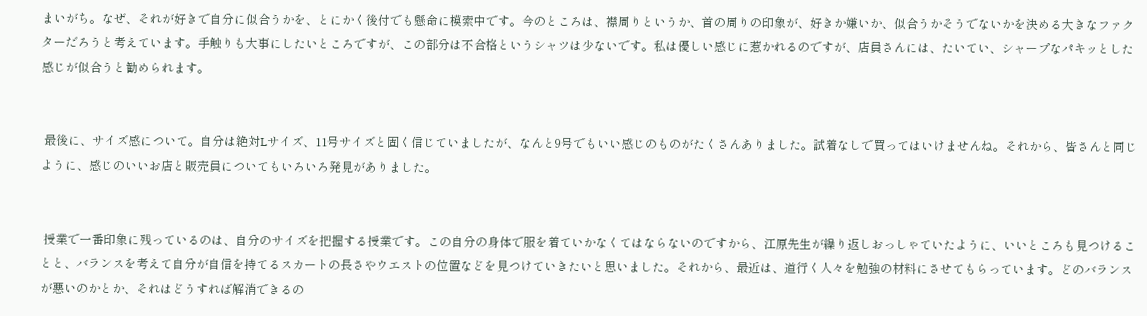まいがち。なぜ、それが好きで自分に似合うかを、とにかく後付でも懸命に模索中です。今のところは、襟周りというか、首の周りの印象が、好きか嫌いか、似合うかそうでないかを決める大きなファクターだろうと考えています。手触りも大事にしたいところですが、この部分は不合格というシャツは少ないです。私は優しい感じに惹かれるのですが、店員さんには、たいてい、シャープなパキッとした感じが似合うと勧められます。


 最後に、サイズ感について。自分は絶対Lサイズ、11号サイズと固く信じていましたが、なんと9号でもいい感じのものがたくさんありました。試着なしで買ってはいけませんね。それから、皆さんと同じように、感じのいいお店と販売員についてもいろいろ発見がありました。


 授業で一番印象に残っているのは、自分のサイズを把握する授業です。この自分の身体で服を着ていかなくてはならないのですから、江原先生が繰り返しおっしゃていたように、いいところも見つけることと、バランスを考えて自分が自信を持てるスカートの長さやウエストの位置などを見つけていきたいと思いました。それから、最近は、道行く人々を勉強の材料にさせてもらっています。どのバランスが悪いのかとか、それはどうすれば解消できるの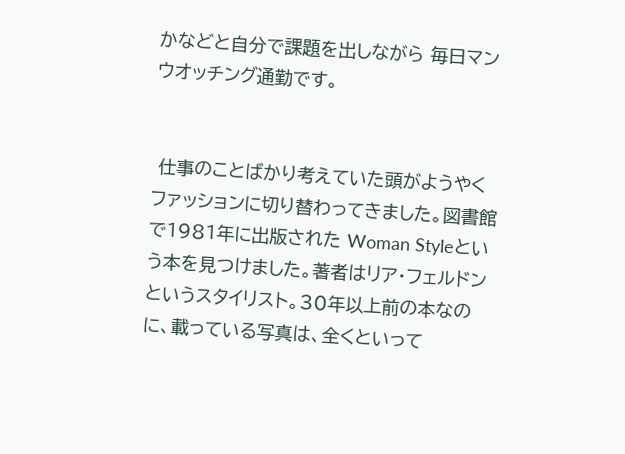かなどと自分で課題を出しながら 毎日マンウオッチング通勤です。


 仕事のことばかり考えていた頭がようやくファッションに切り替わってきました。図書館で1981年に出版された Woman Styleという本を見つけました。著者はリア・フェルドンというスタイリスト。30年以上前の本なのに、載っている写真は、全くといって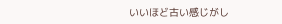いいほど古い感じがし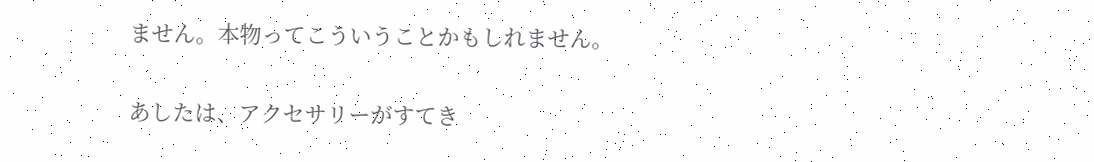ません。本物ってこういうことかもしれません。


あしたは、アクセサリーがすてき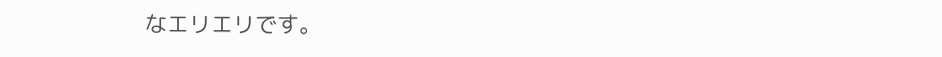なエリエリです。